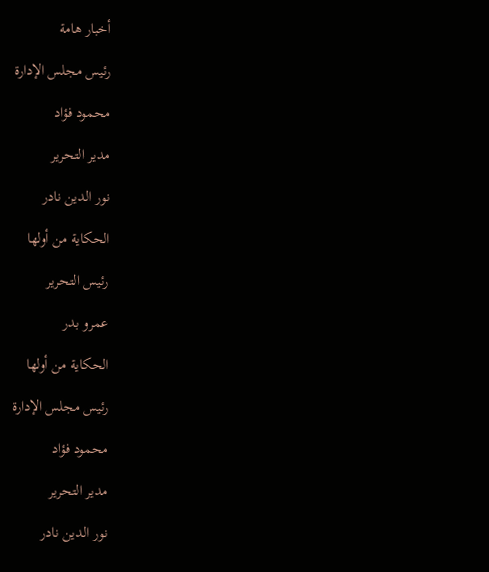أخبار هامة

رئيس مجلس الإدارة

محمود فؤاد

مدير التحرير

نور الدين نادر

الحكاية من أولها

رئيس التحرير

عمرو بدر

الحكاية من أولها

رئيس مجلس الإدارة

محمود فؤاد

مدير التحرير

نور الدين نادر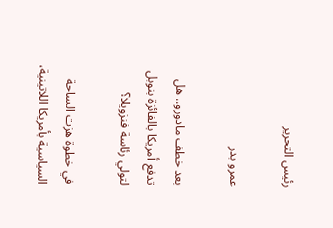رئيس التحرير

عمرو بدر

بعد خطف مادورو.. هل تدفع أمريكا بالفائزة بنوبل لتولي رئاسة فنزويلا؟

في خطوة هزت الساحة السياسية بأمريكا اللاتينية،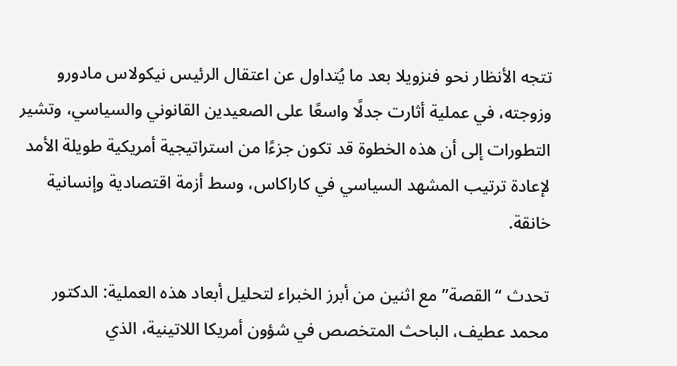تتجه الأنظار نحو فنزويلا بعد ما يُتداول عن اعتقال الرئيس نيكولاس مادورو وزوجته، في عملية أثارت جدلًا واسعًا على الصعيدين القانوني والسياسي، وتشير التطورات إلى أن هذه الخطوة قد تكون جزءًا من استراتيجية أمريكية طويلة الأمد لإعادة ترتيب المشهد السياسي في كاراكاس، وسط أزمة اقتصادية وإنسانية خانقة.

تحدث “القصة” مع اثنين من أبرز الخبراء لتحليل أبعاد هذه العملية: الدكتور محمد عطيف، الباحث المتخصص في شؤون أمريكا اللاتينية، الذي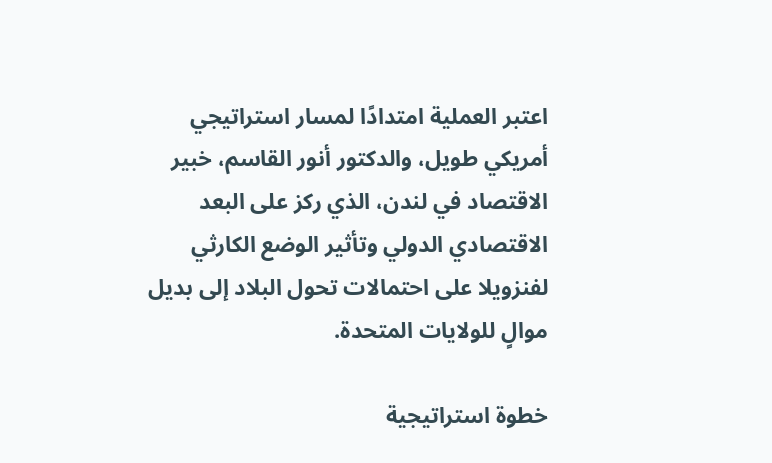اعتبر العملية امتدادًا لمسار استراتيجي أمريكي طويل، والدكتور أنور القاسم، خبير الاقتصاد في لندن، الذي ركز على البعد الاقتصادي الدولي وتأثير الوضع الكارثي لفنزويلا على احتمالات تحول البلاد إلى بديل موالٍ للولايات المتحدة.

خطوة استراتيجية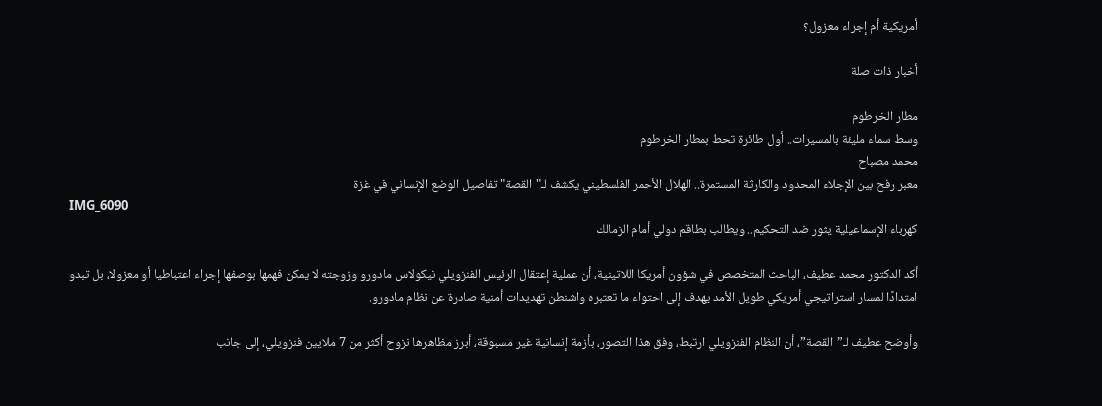أمريكية أم إجراء معزول؟

أخبار ذات صلة

مطار الخرطوم
وسط سماء مليئة بالمسيرات.. أول طائرة تحط بمطار الخرطوم
محمد مصباح
معبر رفح بين الإجلاء المحدود والكارثة المستمرة.. الهلال الأحمر الفلسطيني يكشف لـ"القصة" تفاصيل الوضع الإنساني في غزة
IMG_6090
كهرباء الإسماعيلية يثور ضد التحكيم.. ويطالب بطاقم دولي أمام الزمالك

أكد الدكتور محمد عطيف، الباحث المتخصص في شؤون أمريكا اللاتينية، أن عملية إعتقال الرئيس الفنزويلي نيكولاس مادورو وزوجته لا يمكن فهمها بوصفها إجراء اعتباطيا أو معزولا، بل تبدو امتدادًا لمسار استراتيجي أمريكي طويل الأمد يهدف إلى احتواء ما تعتبره واشنطن تهديدات أمنية صادرة عن نظام مادورو.

وأوضح عطيف لـ”القصة”، أن النظام الفنزويلي ارتبط، وفق هذا التصور، بأزمة إنسانية غير مسبوقة، أبرز مظاهرها نزوح أكثر من 7 ملايين فنزويلي، إلى جانب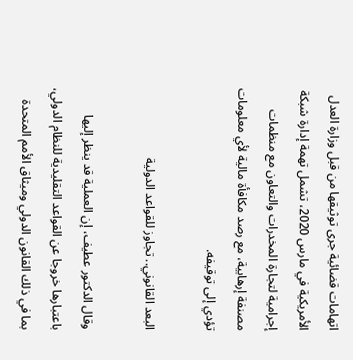اتهامات قضائية جرى توثيقها من قبل وزارة العدل الأمريكية في مارس 2020، تشمل تهمة إدارة شبكة إجرامية لتجارة المخدرات والتعاون مع منظمات مصنفة إرهابية، مع رصد مكافأة مالية لأي معلومات تؤدي إلى توقيفه.

البعد القانوني.. تجاوز للقواعد الدولية

وقال الدكتور عطيف، إن العملية قد ينظر إليها باعتبارها خروجا عن القواعد التقليدية للنظام الدولي، بما في ذلك القانون الدولي وميثاق الأمم المتحدة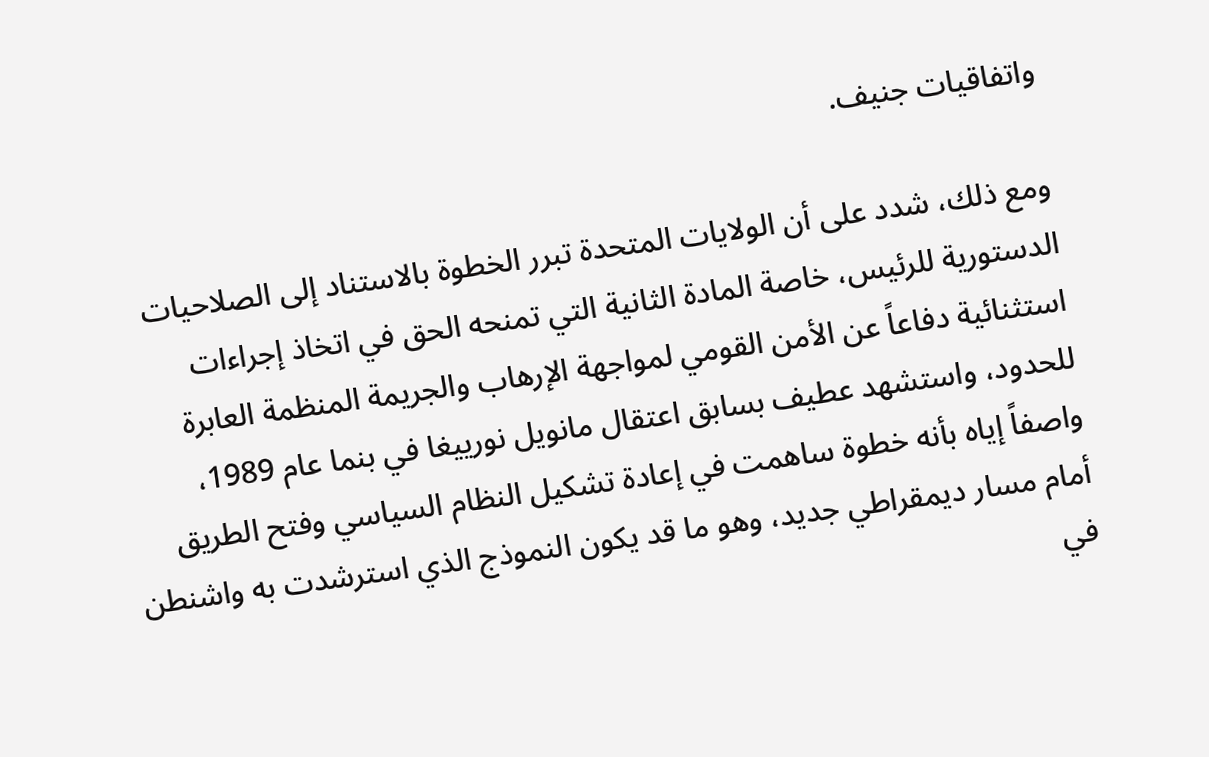واتفاقيات جنيف.

ومع ذلك، شدد على أن الولايات المتحدة تبرر الخطوة بالاستناد إلى الصلاحيات الدستورية للرئيس، خاصة المادة الثانية التي تمنحه الحق في اتخاذ إجراءات استثنائية دفاعاً عن الأمن القومي لمواجهة الإرهاب والجريمة المنظمة العابرة للحدود، واستشهد عطيف بسابق اعتقال مانويل نورييغا في بنما عام 1989، واصفاً إياه بأنه خطوة ساهمت في إعادة تشكيل النظام السياسي وفتح الطريق أمام مسار ديمقراطي جديد، وهو ما قد يكون النموذج الذي استرشدت به واشنطن في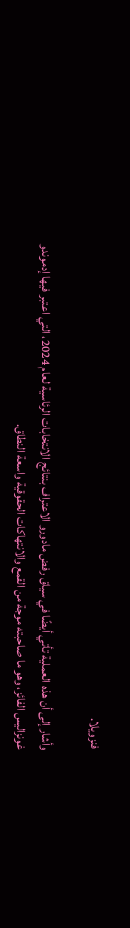فنزويلا.

وأشار إلى أن هذه العملية تأتي أيضًا في سياق رفض مادورو الاعتراف بنتائج الانتخابات الرئاسية لعام 2024، التي اعتبر فيها إدموندو غونزاليس الفائز، وهو ما صاحبته موجة من القمع والانتهاكات الحقوقية واسعة النطاق.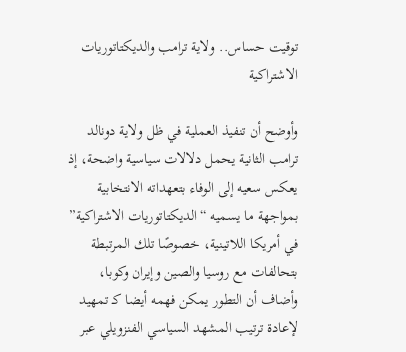توقيت حساس.. ولاية ترامب والديكتاتوريات الاشتراكية

وأوضح أن تنفيذ العملية في ظل ولاية دونالد ترامب الثانية يحمل دلالات سياسية واضحة، إذ يعكس سعيه إلى الوفاء بتعهداته الانتخابية بمواجهة ما يسميه “الديكتاتوريات الاشتراكية” في أمريكا اللاتينية، خصوصًا تلك المرتبطة بتحالفات مع روسيا والصين وإيران وكوبا، وأضاف أن التطور يمكن فهمه أيضا كـ تمهيد لإعادة ترتيب المشهد السياسي الفنزويلي عبر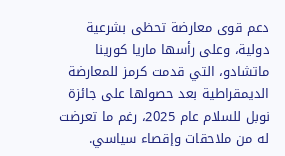دعم قوى معارضة تحظى بشرعية دولية، وعلى رأسها ماريا كورينا ماتشادو، التي قدمت كرمز للمعارضة الديمقراطية بعد حصولها على جائزة نوبل للسلام عام 2025، رغم ما تعرضت له من ملاحقات وإقصاء سياسي.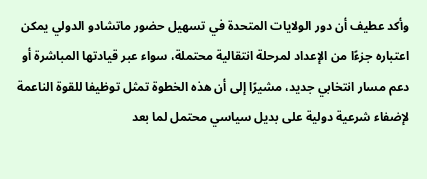وأكد عطيف أن دور الولايات المتحدة في تسهيل حضور ماتشادو الدولي يمكن اعتباره جزءًا من الإعداد لمرحلة انتقالية محتملة، سواء عبر قيادتها المباشرة أو دعم مسار انتخابي جديد، مشيرًا إلى أن هذه الخطوة تمثل توظيفا للقوة الناعمة لإضفاء شرعية دولية على بديل سياسي محتمل لما بعد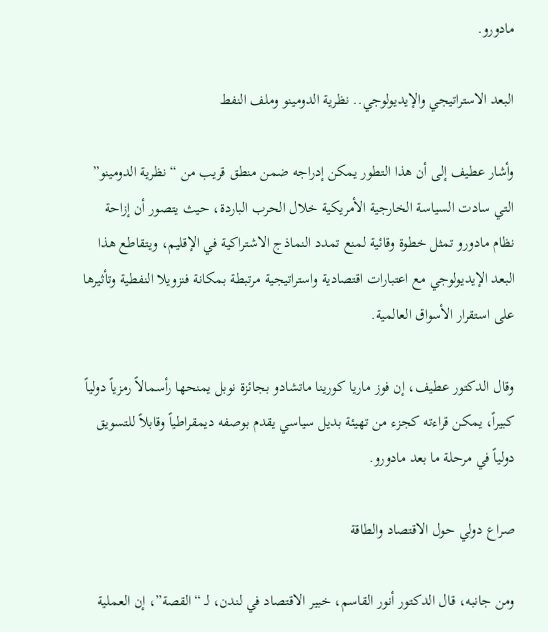مادورو.

البعد الاستراتيجي والإيديولوجي.. نظرية الدومينو وملف النفط

وأشار عطيف إلى أن هذا التطور يمكن إدراجه ضمن منطق قريب من “نظرية الدومينو” التي سادت السياسة الخارجية الأمريكية خلال الحرب الباردة، حيث يتصور أن إزاحة نظام مادورو تمثل خطوة وقائية لمنع تمدد النماذج الاشتراكية في الإقليم، ويتقاطع هذا البعد الإيديولوجي مع اعتبارات اقتصادية واستراتيجية مرتبطة بمكانة فنزويلا النفطية وتأثيرها على استقرار الأسواق العالمية.

وقال الدكتور عطيف، إن فوز ماريا كورينا ماتشادو بجائزة نوبل يمنحها رأسمالاً رمزياً دولياً كبيراً، يمكن قراءته كجزء من تهيئة بديل سياسي يقدم بوصفه ديمقراطياً وقابلاً للتسويق دولياً في مرحلة ما بعد مادورو.

صراع دولي حول الاقتصاد والطاقة

ومن جانبه، قال الدكتور أنور القاسم، خبير الاقتصاد في لندن، لـ “القصة”، إن العملية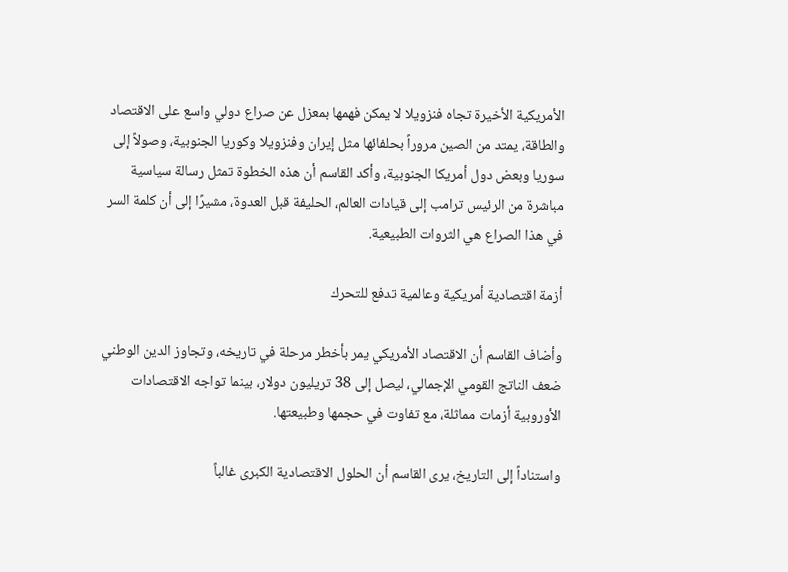الأمريكية الأخيرة تجاه فنزويلا لا يمكن فهمها بمعزل عن صراع دولي واسع على الاقتصاد والطاقة، يمتد من الصين مروراً بحلفائها مثل إيران وفنزويلا وكوريا الجنوبية، وصولاً إلى سوريا وبعض دول أمريكا الجنوبية، وأكد القاسم أن هذه الخطوة تمثل رسالة سياسية مباشرة من الرئيس ترامب إلى قيادات العالم، الحليفة قبل العدوة، مشيرًا إلى أن كلمة السر في هذا الصراع هي الثروات الطبيعية.

أزمة اقتصادية أمريكية وعالمية تدفع للتحرك

وأضاف القاسم أن الاقتصاد الأمريكي يمر بأخطر مرحلة في تاريخه، وتجاوز الدين الوطني ضعف الناتج القومي الإجمالي، ليصل إلى 38 تريليون دولار، بينما تواجه الاقتصادات الأوروبية أزمات مماثلة، مع تفاوت في حجمها وطبيعتها.

واستناداً إلى التاريخ، يرى القاسم أن الحلول الاقتصادية الكبرى غالباً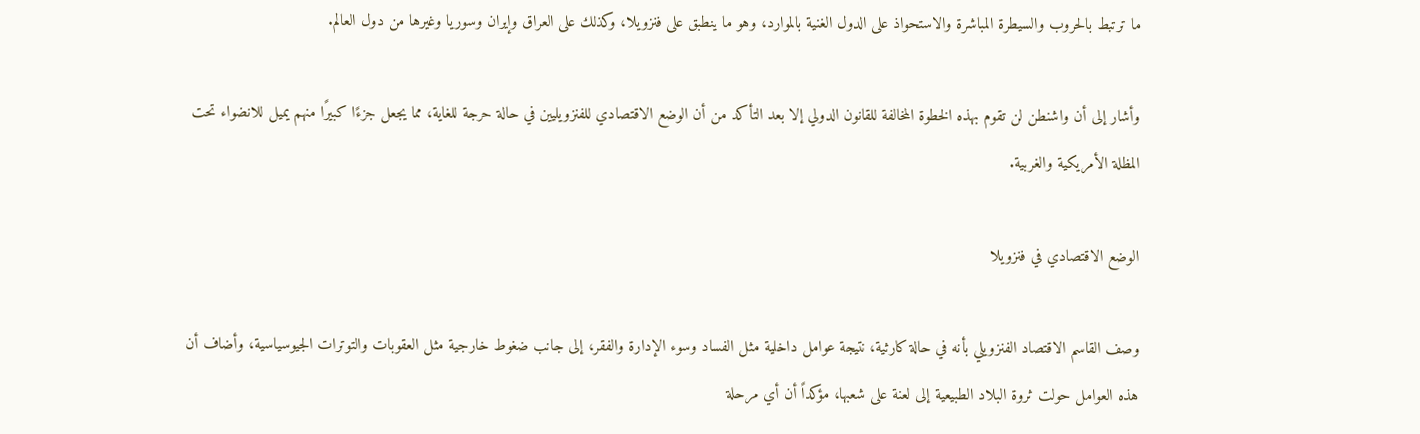ما ترتبط بالحروب والسيطرة المباشرة والاستحواذ على الدول الغنية بالموارد، وهو ما ينطبق على فنزويلا، وكذلك على العراق وإيران وسوريا وغيرها من دول العالم.

وأشار إلى أن واشنطن لن تقوم بهذه الخطوة المخالفة للقانون الدولي إلا بعد التأكد من أن الوضع الاقتصادي للفنزويليين في حالة حرجة للغاية، مما يجعل جزءًا كبيرًا منهم يميل للانضواء تحت المظلة الأمريكية والغربية.

الوضع الاقتصادي في فنزويلا

وصف القاسم الاقتصاد الفنزويلي بأنه في حالة كارثية، نتيجة عوامل داخلية مثل الفساد وسوء الإدارة والفقر، إلى جانب ضغوط خارجية مثل العقوبات والتوترات الجيوسياسية، وأضاف أن هذه العوامل حولت ثروة البلاد الطبيعية إلى لعنة على شعبها، مؤكداً أن أي مرحلة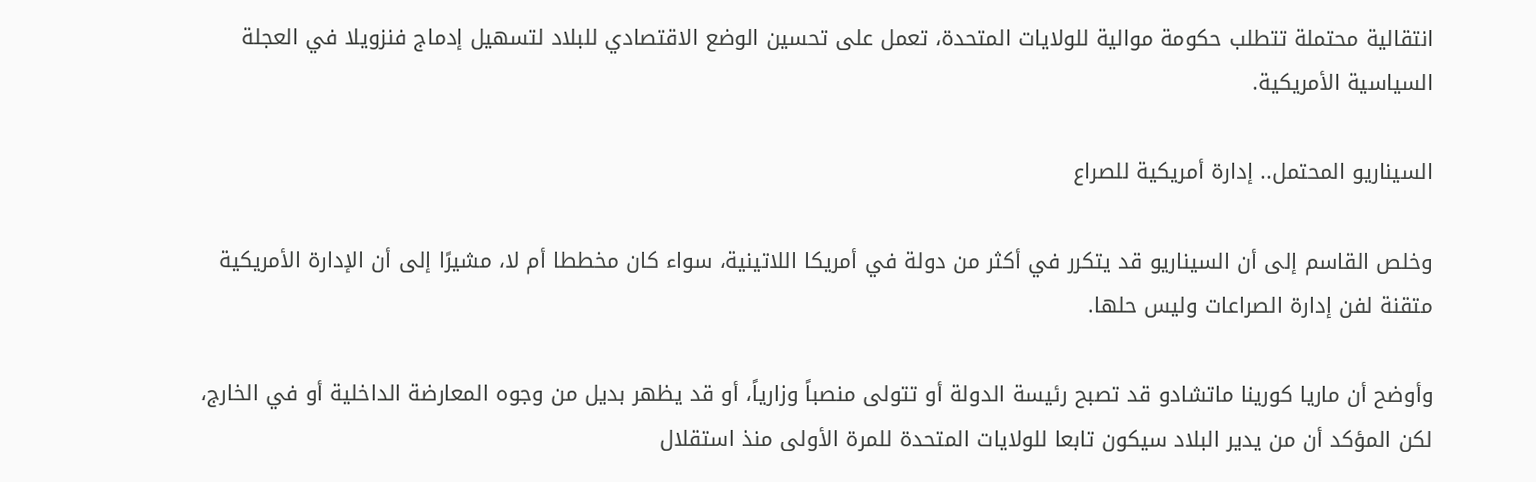انتقالية محتملة تتطلب حكومة موالية للولايات المتحدة، تعمل على تحسين الوضع الاقتصادي للبلاد لتسهيل إدماج فنزويلا في العجلة السياسية الأمريكية.

السيناريو المحتمل.. إدارة أمريكية للصراع

وخلص القاسم إلى أن السيناريو قد يتكرر في أكثر من دولة في أمريكا اللاتينية، سواء كان مخططا أم لا، مشيرًا إلى أن الإدارة الأمريكية متقنة لفن إدارة الصراعات وليس حلها.

وأوضح أن ماريا كورينا ماتشادو قد تصبح رئيسة الدولة أو تتولى منصباً وزارياً، أو قد يظهر بديل من وجوه المعارضة الداخلية أو في الخارج، لكن المؤكد أن من يدير البلاد سيكون تابعا للولايات المتحدة للمرة الأولى منذ استقلال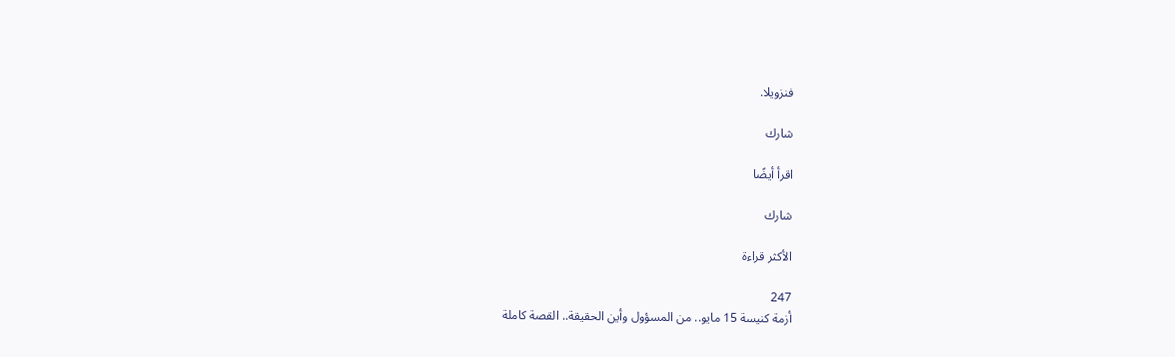فنزويلا.

شارك

اقرأ أيضًا

شارك

الأكثر قراءة

247
أزمة كنيسة 15 مايو.. من المسؤول وأين الحقيقة.. القصة كاملة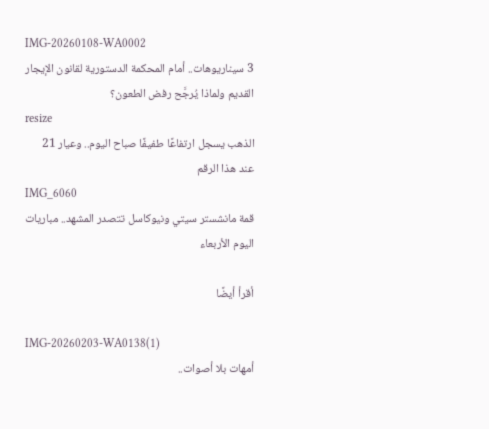IMG-20260108-WA0002
3 سيناريوهات.. أمام المحكمة الدستورية لقانون الإيجار القديم ولماذا يُرجَّح رفض الطعون؟
resize
الذهب يسجل ارتفاعًا طفيفًا صباح اليوم.. وعيار 21 عند هذا الرقم
IMG_6060
قمة مانشستر سيتي ونيوكاسل تتصدر المشهد.. مباريات اليوم الأربعاء

أقرأ أيضًا

IMG-20260203-WA0138(1)
أمهات بلا أصوات..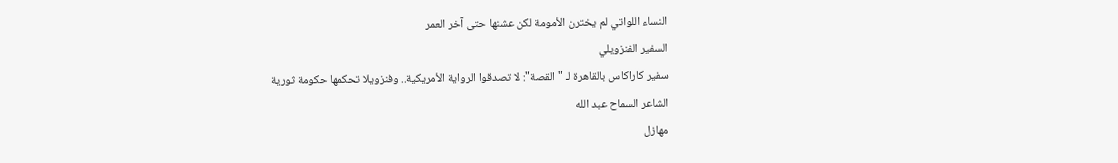النساء اللواتي لم يخترن الأمومة لكن عشنها حتى آخر العمر
السفير الفنزويلي
سفير كاراكاس بالقاهرة لـ "القصة": لا تصدقوا الرواية الأمريكية.. وفنزويلا تحكمها حكومة ثورية
الشاعر السماح عبد الله
مهازل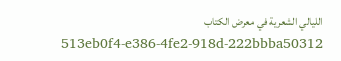الليالي الشعرية في معرض الكتاب
513eb0f4-e386-4fe2-918d-222bbba50312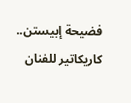فضيحة إبيستن.. كاريكاتير للفنان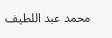محمد عبد اللطيف